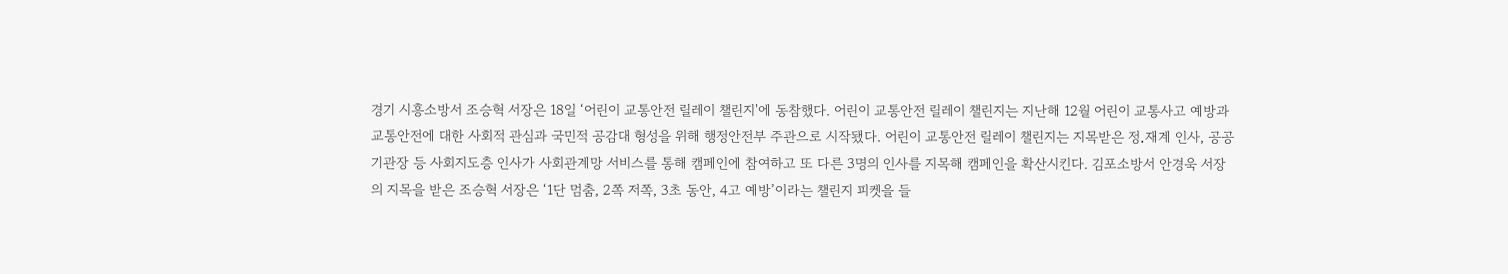경기 시흥소방서 조승혁 서장은 18일 ‘어린이 교통안전 릴레이 챌린지'에 동참했다. 어린이 교통안전 릴레이 챌린지는 지난해 12월 어린이 교통사고 예방과 교통안전에 대한 사회적 관심과 국민적 공감대 형성을 위해 행정안전부 주관으로 시작됐다. 어린이 교통안전 릴레이 챌린지는 지목받은 정․재계 인사, 공공기관장 등 사회지도층 인사가 사회관계망 서비스를 통해 캠페인에 참여하고 또 다른 3명의 인사를 지목해 캠페인을 확산시킨다. 김포소방서 안경욱 서장의 지목을 받은 조승혁 서장은 ‘1단 멈춤, 2쪽 저쪽, 3초 동안, 4고 예방’이라는 챌린지 피켓을 들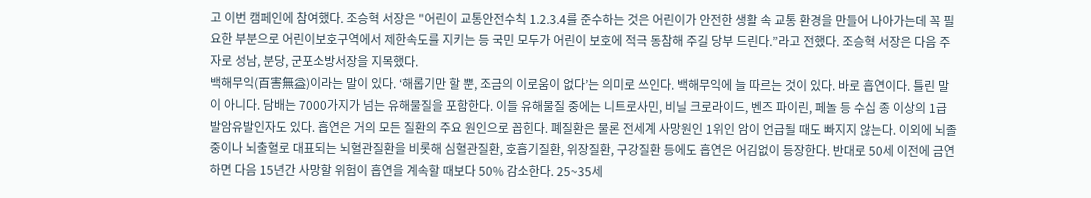고 이번 캠페인에 참여했다. 조승혁 서장은 "어린이 교통안전수칙 1.2.3.4를 준수하는 것은 어린이가 안전한 생활 속 교통 환경을 만들어 나아가는데 꼭 필요한 부분으로 어린이보호구역에서 제한속도를 지키는 등 국민 모두가 어린이 보호에 적극 동참해 주길 당부 드린다.”라고 전했다. 조승혁 서장은 다음 주자로 성남, 분당, 군포소방서장을 지목했다.
백해무익(百害無益)이라는 말이 있다. ‘해롭기만 할 뿐, 조금의 이로움이 없다’는 의미로 쓰인다. 백해무익에 늘 따르는 것이 있다. 바로 흡연이다. 틀린 말이 아니다. 담배는 7000가지가 넘는 유해물질을 포함한다. 이들 유해물질 중에는 니트로사민, 비닐 크로라이드, 벤즈 파이린, 페놀 등 수십 종 이상의 1급 발암유발인자도 있다. 흡연은 거의 모든 질환의 주요 원인으로 꼽힌다. 폐질환은 물론 전세계 사망원인 1위인 암이 언급될 때도 빠지지 않는다. 이외에 뇌졸중이나 뇌출혈로 대표되는 뇌혈관질환을 비롯해 심혈관질환, 호흡기질환, 위장질환, 구강질환 등에도 흡연은 어김없이 등장한다. 반대로 50세 이전에 금연하면 다음 15년간 사망할 위험이 흡연을 계속할 때보다 50% 감소한다. 25~35세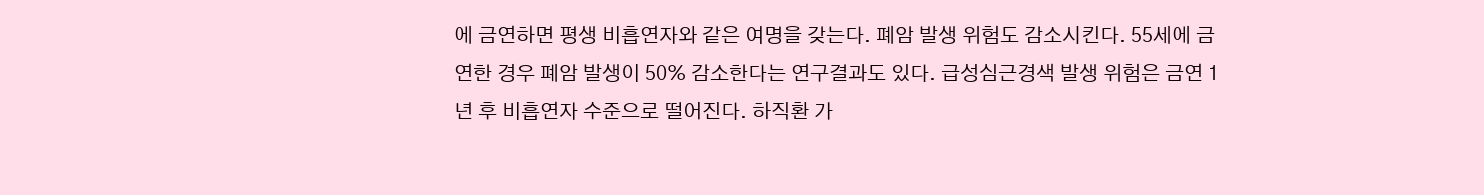에 금연하면 평생 비흡연자와 같은 여명을 갖는다. 폐암 발생 위험도 감소시킨다. 55세에 금연한 경우 폐암 발생이 50% 감소한다는 연구결과도 있다. 급성심근경색 발생 위험은 금연 1년 후 비흡연자 수준으로 떨어진다. 하직환 가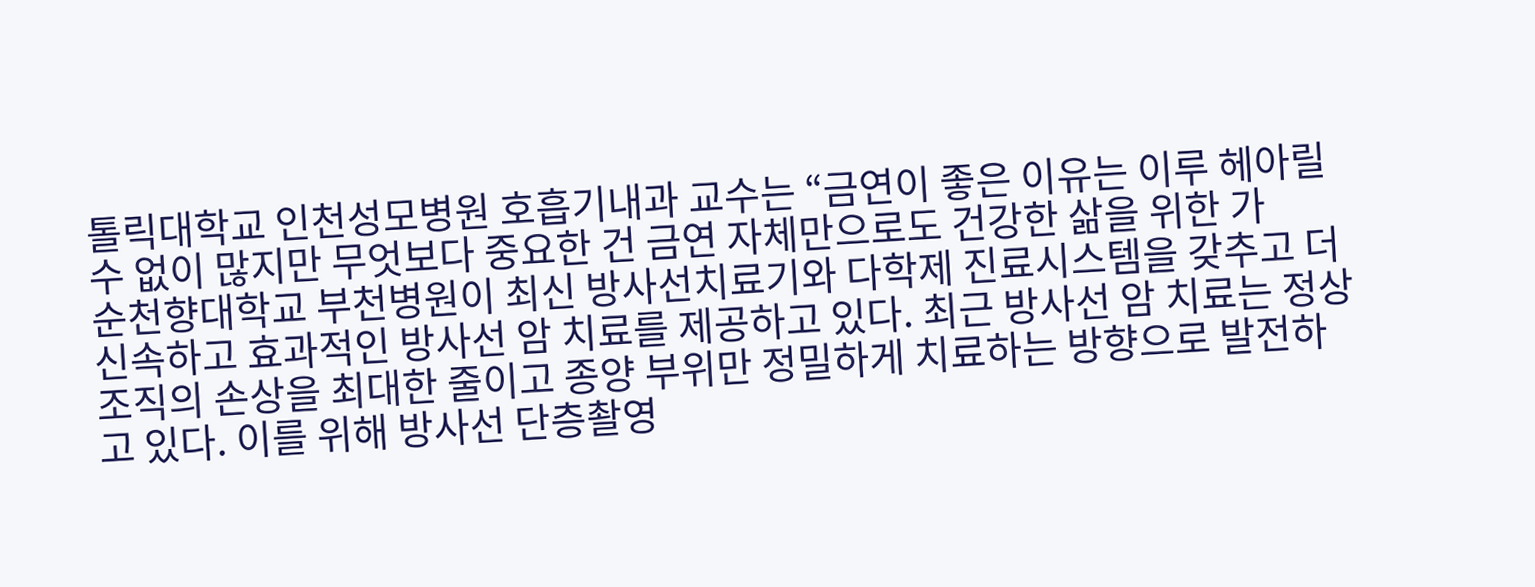톨릭대학교 인천성모병원 호흡기내과 교수는 “금연이 좋은 이유는 이루 헤아릴 수 없이 많지만 무엇보다 중요한 건 금연 자체만으로도 건강한 삶을 위한 가
순천향대학교 부천병원이 최신 방사선치료기와 다학제 진료시스템을 갖추고 더 신속하고 효과적인 방사선 암 치료를 제공하고 있다. 최근 방사선 암 치료는 정상조직의 손상을 최대한 줄이고 종양 부위만 정밀하게 치료하는 방향으로 발전하고 있다. 이를 위해 방사선 단층촬영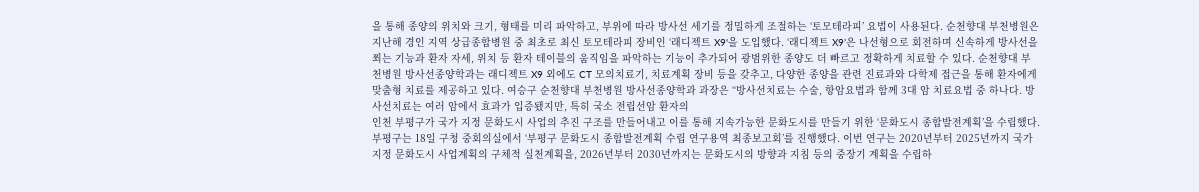을 통해 종양의 위치와 크기, 형태를 미리 파악하고, 부위에 따라 방사선 세기를 정밀하게 조절하는 ‘토모테라피’ 요법이 사용된다. 순천향대 부천병원은 지난해 경인 지역 상급종합병원 중 최초로 최신 토모테라피 장비인 ‘래디젝트 X9'을 도입했다. ‘래디젝트 X9’은 나선형으로 회전하며 신속하게 방사선을 쬐는 기능과 환자 자세, 위치 등 환자 테이블의 움직임을 파악하는 기능이 추가되어 광범위한 종양도 더 빠르고 정확하게 치료할 수 있다. 순천향대 부천병원 방사선종양학과는 래디젝트 X9 외에도 CT 모의치료기, 치료계획 장비 등을 갖추고, 다양한 종양을 관련 진료과와 다학제 접근을 통해 환자에게 맞춤형 치료를 제공하고 있다. 여승구 순천향대 부천병원 방사선종양학과 과장은 “방사선치료는 수술, 항암요법과 함께 3대 암 치료요법 중 하나다. 방사선치료는 여러 암에서 효과가 입증됐지만, 특히 국소 전립선암 환자의
인천 부평구가 국가 지정 문화도시 사업의 추진 구조를 만들어내고 이를 통해 지속가능한 문화도시를 만들기 위한 ‘문화도시 종합발전계획’을 수립했다. 부평구는 18일 구청 중회의실에서 ‘부평구 문화도시 종합발전계획 수립 연구용역 최종보고회’를 진행했다. 이번 연구는 2020년부터 2025년까지 국가 지정 문화도시 사업계획의 구체적 실천계획을, 2026년부터 2030년까지는 문화도시의 방향과 지침 등의 중장기 계획을 수립하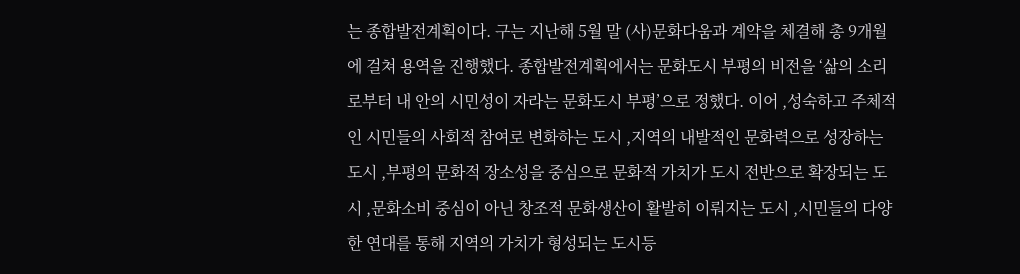는 종합발전계획이다. 구는 지난해 5월 말 (사)문화다움과 계약을 체결해 총 9개월에 걸쳐 용역을 진행했다. 종합발전계획에서는 문화도시 부평의 비전을 ‘삶의 소리로부터 내 안의 시민성이 자라는 문화도시 부평’으로 정했다. 이어 ,성숙하고 주체적인 시민들의 사회적 참여로 변화하는 도시 ,지역의 내발적인 문화력으로 성장하는 도시 ,부평의 문화적 장소성을 중심으로 문화적 가치가 도시 전반으로 확장되는 도시 ,문화소비 중심이 아닌 창조적 문화생산이 활발히 이뤄지는 도시 ,시민들의 다양한 연대를 통해 지역의 가치가 형성되는 도시등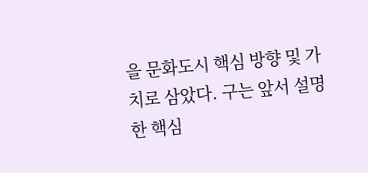을 문화도시 핵심 방향 및 가치로 삼았다. 구는 앞서 설명한 핵심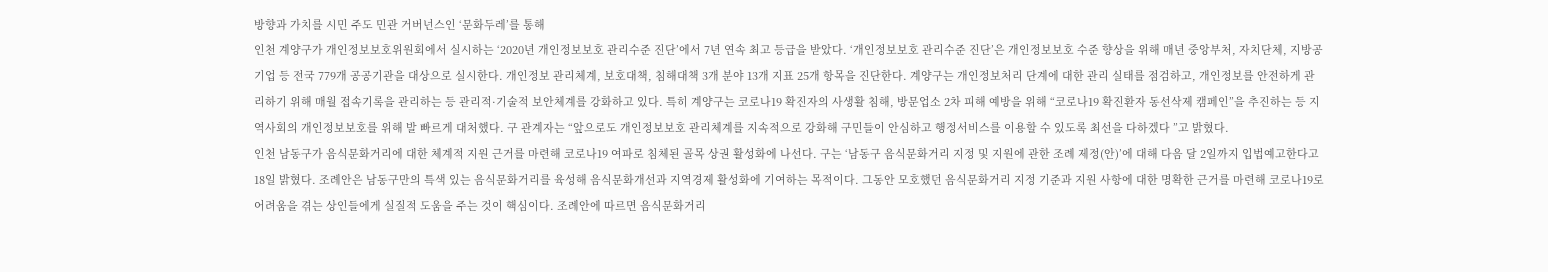방향과 가치를 시민 주도 민관 거버넌스인 ‘문화두레’를 통해
인천 계양구가 개인정보보호위원회에서 실시하는 ‘2020년 개인정보보호 관리수준 진단’에서 7년 연속 최고 등급을 받았다. ‘개인정보보호 관리수준 진단’은 개인정보보호 수준 향상을 위해 매년 중앙부처, 자치단체, 지방공기업 등 전국 779개 공공기관을 대상으로 실시한다. 개인정보 관리체계, 보호대책, 침해대책 3개 분야 13개 지표 25개 항목을 진단한다. 계양구는 개인정보처리 단계에 대한 관리 실태를 점검하고, 개인정보를 안전하게 관리하기 위해 매월 접속기록을 관리하는 등 관리적·기술적 보안체계를 강화하고 있다. 특히 계양구는 코로나19 확진자의 사생활 침해, 방문업소 2차 피해 예방을 위해 “코로나19 확진환자 동선삭제 캠페인”을 추진하는 등 지역사회의 개인정보보호를 위해 발 빠르게 대처했다. 구 관계자는 “앞으로도 개인정보보호 관리체계를 지속적으로 강화해 구민들이 안심하고 행정서비스를 이용할 수 있도록 최선을 다하겠다 ”고 밝혔다.
인천 남동구가 음식문화거리에 대한 체계적 지원 근거를 마련해 코로나19 여파로 침체된 골목 상권 활성화에 나선다. 구는 ‘남동구 음식문화거리 지정 및 지원에 관한 조례 제정(안)’에 대해 다음 달 2일까지 입법예고한다고 18일 밝혔다. 조례안은 남동구만의 특색 있는 음식문화거리를 육성해 음식문화개선과 지역경제 활성화에 기여하는 목적이다. 그동안 모호했던 음식문화거리 지정 기준과 지원 사항에 대한 명확한 근거를 마련해 코로나19로 어려움을 겪는 상인들에게 실질적 도움을 주는 것이 핵심이다. 조례안에 따르면 음식문화거리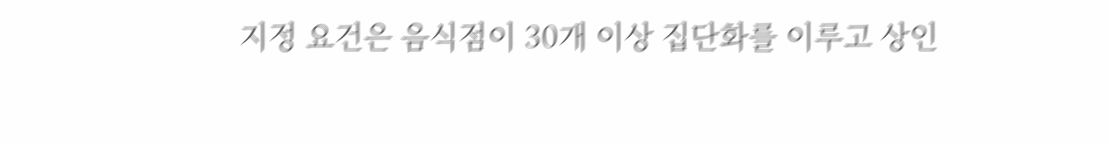지정 요건은 음식점이 30개 이상 집단화를 이루고 상인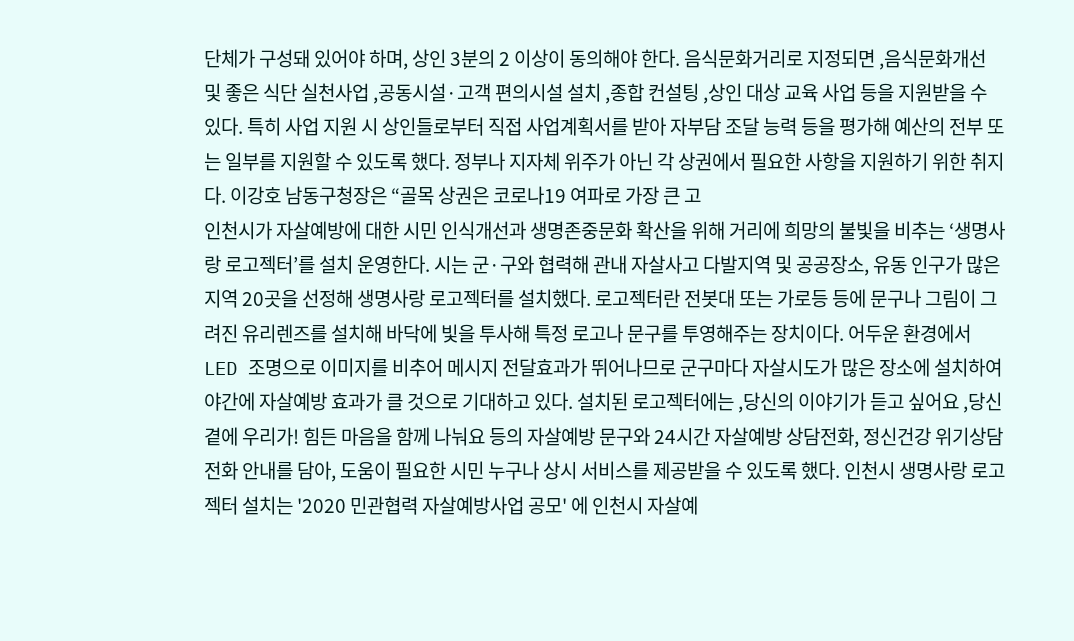단체가 구성돼 있어야 하며, 상인 3분의 2 이상이 동의해야 한다. 음식문화거리로 지정되면 ,음식문화개선 및 좋은 식단 실천사업 ,공동시설·고객 편의시설 설치 ,종합 컨설팅 ,상인 대상 교육 사업 등을 지원받을 수 있다. 특히 사업 지원 시 상인들로부터 직접 사업계획서를 받아 자부담 조달 능력 등을 평가해 예산의 전부 또는 일부를 지원할 수 있도록 했다. 정부나 지자체 위주가 아닌 각 상권에서 필요한 사항을 지원하기 위한 취지다. 이강호 남동구청장은 “골목 상권은 코로나19 여파로 가장 큰 고
인천시가 자살예방에 대한 시민 인식개선과 생명존중문화 확산을 위해 거리에 희망의 불빛을 비추는 ‘생명사랑 로고젝터’를 설치 운영한다. 시는 군·구와 협력해 관내 자살사고 다발지역 및 공공장소, 유동 인구가 많은 지역 20곳을 선정해 생명사랑 로고젝터를 설치했다. 로고젝터란 전봇대 또는 가로등 등에 문구나 그림이 그려진 유리렌즈를 설치해 바닥에 빛을 투사해 특정 로고나 문구를 투영해주는 장치이다. 어두운 환경에서 LED 조명으로 이미지를 비추어 메시지 전달효과가 뛰어나므로 군구마다 자살시도가 많은 장소에 설치하여 야간에 자살예방 효과가 클 것으로 기대하고 있다. 설치된 로고젝터에는 ,당신의 이야기가 듣고 싶어요 ,당신 곁에 우리가! 힘든 마음을 함께 나눠요 등의 자살예방 문구와 24시간 자살예방 상담전화, 정신건강 위기상담 전화 안내를 담아, 도움이 필요한 시민 누구나 상시 서비스를 제공받을 수 있도록 했다. 인천시 생명사랑 로고젝터 설치는 '2020 민관협력 자살예방사업 공모' 에 인천시 자살예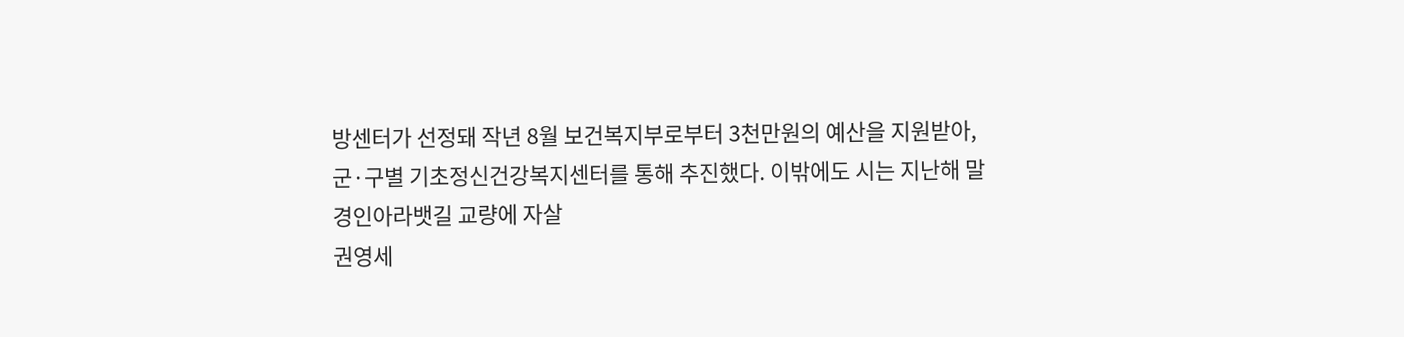방센터가 선정돼 작년 8월 보건복지부로부터 3천만원의 예산을 지원받아, 군·구별 기초정신건강복지센터를 통해 추진했다. 이밖에도 시는 지난해 말 경인아라뱃길 교량에 자살
권영세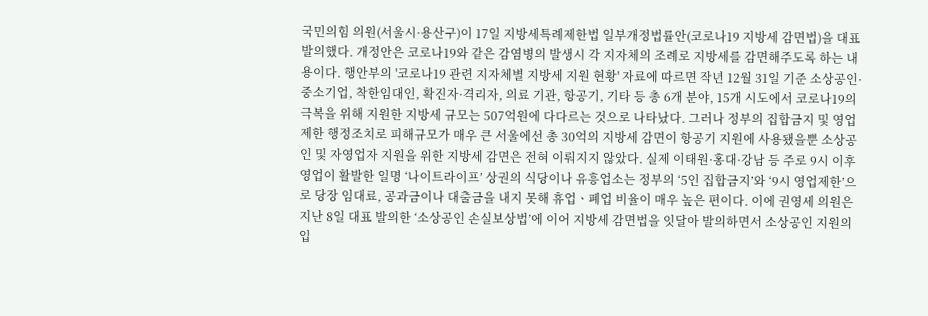국민의힘 의원(서울시·용산구)이 17일 지방세특례제한법 일부개정법률안(코로나19 지방세 감면법)을 대표 발의했다. 개정안은 코로나19와 같은 감염병의 발생시 각 지자체의 조례로 지방세를 감면해주도록 하는 내용이다. 행안부의 '코로나19 관련 지자체별 지방세 지원 현황' 자료에 따르면 작년 12월 31일 기준 소상공인·중소기업, 착한임대인, 확진자·격리자, 의료 기관, 항공기, 기타 등 총 6개 분야, 15개 시도에서 코로나19의 극복을 위해 지원한 지방세 규모는 507억원에 다다르는 것으로 나타났다. 그러나 정부의 집합금지 및 영업제한 행정조치로 피해규모가 매우 큰 서울에선 총 30억의 지방세 감면이 항공기 지원에 사용됐을뿐 소상공인 및 자영업자 지원을 위한 지방세 감면은 전혀 이뤄지지 않았다. 실제 이태원·홍대·강남 등 주로 9시 이후 영업이 활발한 일명 ‘나이트라이프’ 상권의 식당이나 유흥업소는 정부의 ‘5인 집합금지’와 ‘9시 영업제한’으로 당장 임대료, 공과금이나 대출금을 내지 못해 휴업ㆍ폐업 비율이 매우 높은 편이다. 이에 권영세 의원은 지난 8일 대표 발의한 ‘소상공인 손실보상법’에 이어 지방세 감면법을 잇달아 발의하면서 소상공인 지원의 입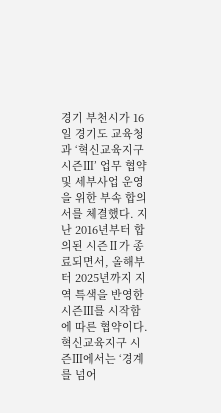경기 부천시가 16일 경기도 교육청과 ‘혁신교육지구 시즌Ⅲ’ 업무 협약 및 세부사업 운영을 위한 부속 합의서를 체결했다. 지난 2016년부터 합의된 시즌Ⅱ가 종료되면서, 올해부터 2025년까지 지역 특색을 반영한 시즌Ⅲ를 시작함에 따른 협약이다. 혁신교육지구 시즌Ⅲ에서는 ‘경계를 넘어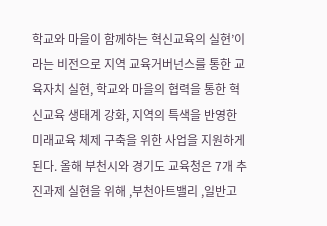학교와 마을이 함께하는 혁신교육의 실현’이라는 비전으로 지역 교육거버넌스를 통한 교육자치 실현, 학교와 마을의 협력을 통한 혁신교육 생태계 강화, 지역의 특색을 반영한 미래교육 체제 구축을 위한 사업을 지원하게 된다. 올해 부천시와 경기도 교육청은 7개 추진과제 실현을 위해 ,부천아트밸리 ,일반고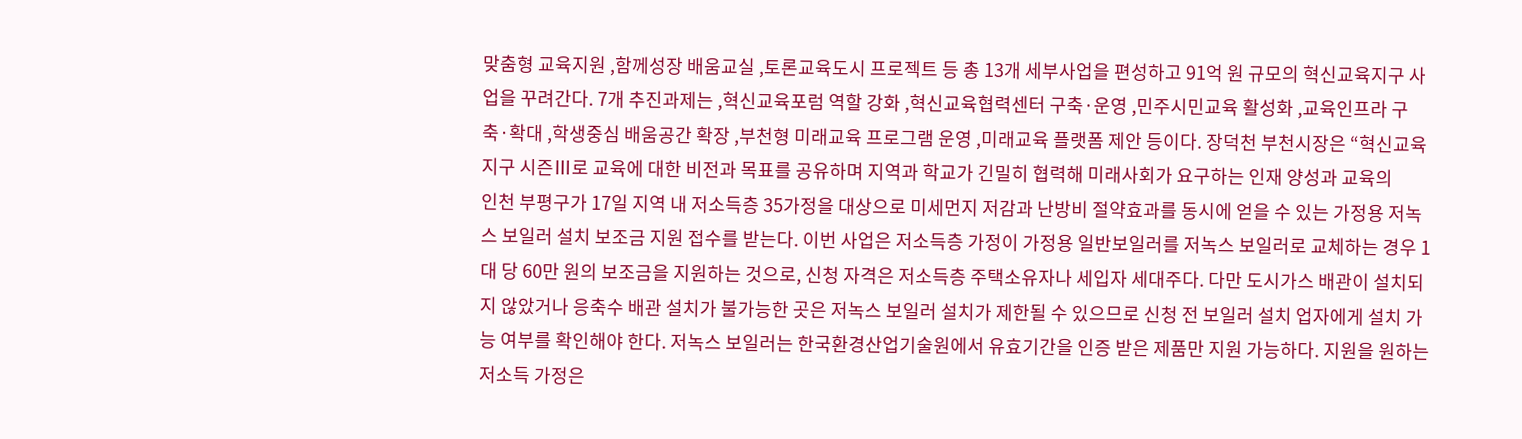맞춤형 교육지원 ,함께성장 배움교실 ,토론교육도시 프로젝트 등 총 13개 세부사업을 편성하고 91억 원 규모의 혁신교육지구 사업을 꾸려간다. 7개 추진과제는 ,혁신교육포럼 역할 강화 ,혁신교육협력센터 구축·운영 ,민주시민교육 활성화 ,교육인프라 구축·확대 ,학생중심 배움공간 확장 ,부천형 미래교육 프로그램 운영 ,미래교육 플랫폼 제안 등이다. 장덕천 부천시장은 “혁신교육지구 시즌Ⅲ로 교육에 대한 비전과 목표를 공유하며 지역과 학교가 긴밀히 협력해 미래사회가 요구하는 인재 양성과 교육의
인천 부평구가 17일 지역 내 저소득층 35가정을 대상으로 미세먼지 저감과 난방비 절약효과를 동시에 얻을 수 있는 가정용 저녹스 보일러 설치 보조금 지원 접수를 받는다. 이번 사업은 저소득층 가정이 가정용 일반보일러를 저녹스 보일러로 교체하는 경우 1대 당 60만 원의 보조금을 지원하는 것으로, 신청 자격은 저소득층 주택소유자나 세입자 세대주다. 다만 도시가스 배관이 설치되지 않았거나 응축수 배관 설치가 불가능한 곳은 저녹스 보일러 설치가 제한될 수 있으므로 신청 전 보일러 설치 업자에게 설치 가능 여부를 확인해야 한다. 저녹스 보일러는 한국환경산업기술원에서 유효기간을 인증 받은 제품만 지원 가능하다. 지원을 원하는 저소득 가정은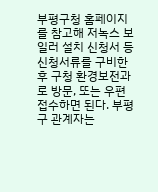부평구청 홈페이지를 참고해 저녹스 보일러 설치 신청서 등 신청서류를 구비한 후 구청 환경보전과로 방문, 또는 우편 접수하면 된다. 부평구 관계자는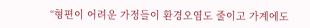“형편이 어려운 가정들이 환경오염도 줄이고 가계에도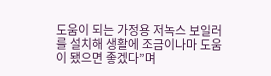도움이 되는 가정용 저녹스 보일러를 설치해 생활에 조금이나마 도움이 됐으면 좋겠다”며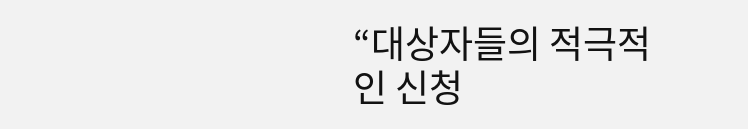“대상자들의 적극적인 신청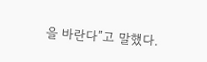을 바란다”고 말했다.